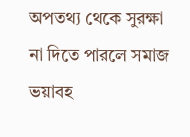অপতথ্য থেকে সুরক্ষা না দিতে পারলে সমাজ ভয়াবহ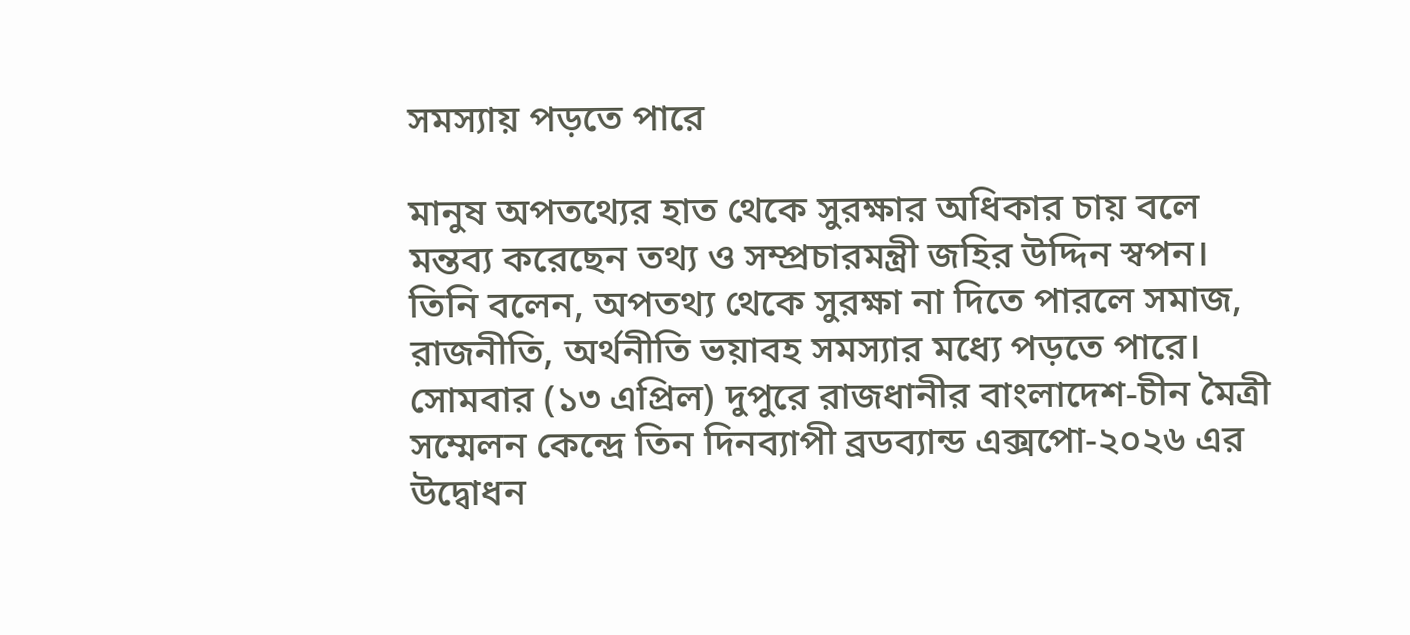সমস্যায় পড়তে পারে

মানুষ অপতথ্যের হাত থেকে সুরক্ষার অধিকার চায় বলে মন্তব্য করেছেন তথ্য ও সম্প্রচারমন্ত্রী জহির উদ্দিন স্বপন। তিনি বলেন, অপতথ্য থেকে সুরক্ষা না দিতে পারলে সমাজ, রাজনীতি, অর্থনীতি ভয়াবহ সমস্যার মধ্যে পড়তে পারে।  সোমবার (১৩ এপ্রিল) দুপুরে রাজধানীর বাংলাদেশ-চীন মৈত্রী সম্মেলন কেন্দ্রে তিন দিনব্যাপী ব্রডব্যান্ড এক্সপো-২০২৬ এর উদ্বোধন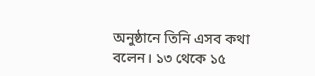অনুষ্ঠানে তিনি এসব কথা বলেন। ১৩ থেকে ১৫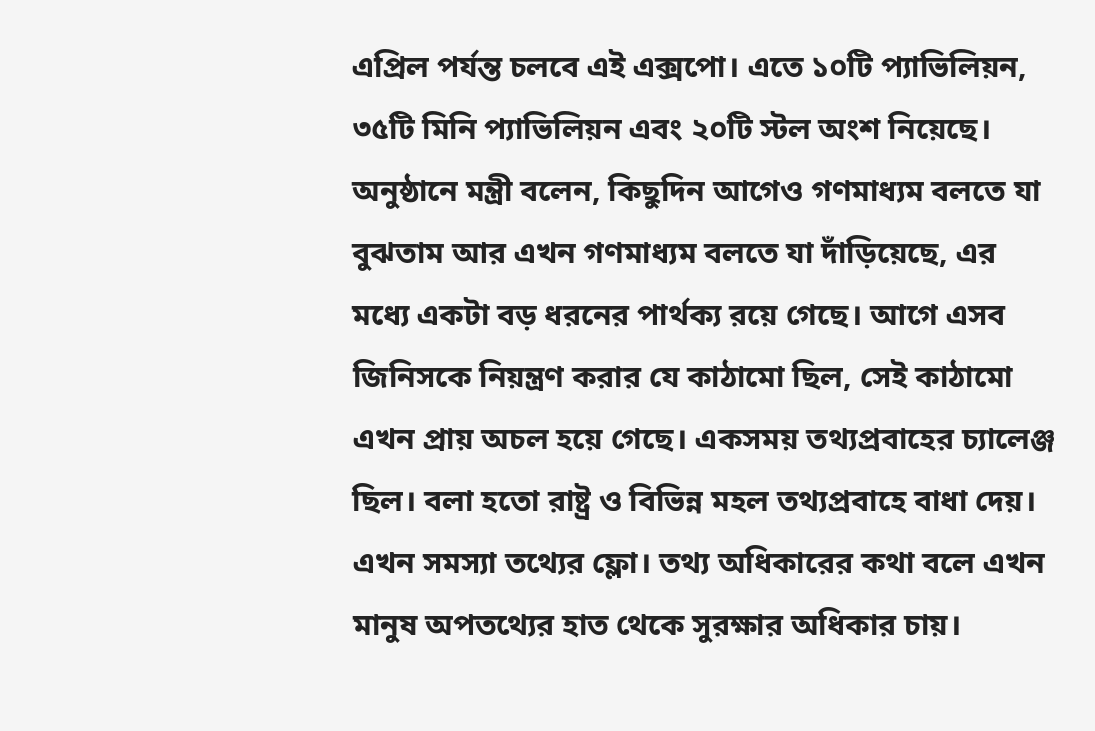এপ্রিল পর্যন্ত চলবে এই এক্সপো। এতে ১০টি প্যাভিলিয়ন, ৩৫টি মিনি প্যাভিলিয়ন এবং ২০টি স্টল অংশ নিয়েছে। অনুষ্ঠানে মন্ত্রী বলেন, কিছুদিন আগেও গণমাধ্যম বলতে যা বুঝতাম আর এখন গণমাধ্যম বলতে যা দাঁড়িয়েছে, এর মধ্যে একটা বড় ধরনের পার্থক্য রয়ে গেছে। আগে এসব জিনিসকে নিয়ন্ত্রণ করার যে কাঠামো ছিল, সেই কাঠামো এখন প্রায় অচল হয়ে গেছে। একসময় তথ্যপ্রবাহের চ্যালেঞ্জ ছিল। বলা হতো রাষ্ট্র ও বিভিন্ন মহল তথ্যপ্রবাহে বাধা দেয়। এখন সমস্যা তথ্যের ফ্লো। তথ্য অধিকারের কথা বলে এখন মানুষ অপতথ্যের হাত থেকে সুরক্ষার অধিকার চায়।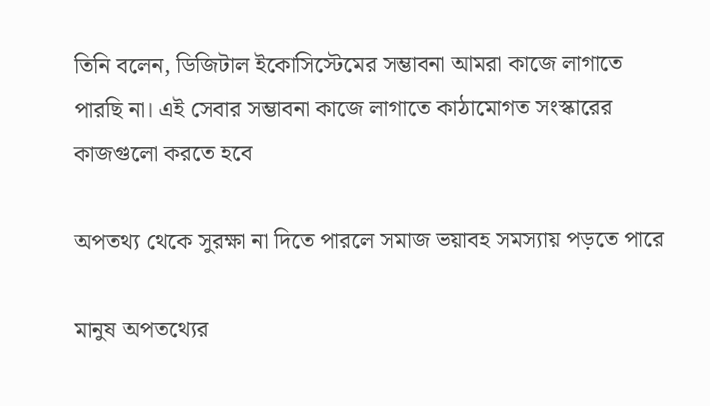তিনি বলেন, ডিজিটাল ইকোসিস্টেমের সম্ভাবনা আমরা কাজে লাগাতে পারছি না। এই সেবার সম্ভাবনা কাজে লাগাতে কাঠামোগত সংস্কারের কাজগুলো করতে হবে

অপতথ্য থেকে সুরক্ষা না দিতে পারলে সমাজ ভয়াবহ সমস্যায় পড়তে পারে

মানুষ অপতথ্যের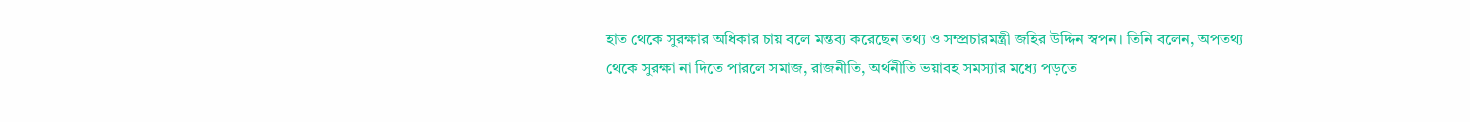হাত থেকে সুরক্ষার অধিকার চায় বলে মন্তব্য করেছেন তথ্য ও সম্প্রচারমন্ত্রী জহির উদ্দিন স্বপন। তিনি বলেন, অপতথ্য থেকে সুরক্ষা না দিতে পারলে সমাজ, রাজনীতি, অর্থনীতি ভয়াবহ সমস্যার মধ্যে পড়তে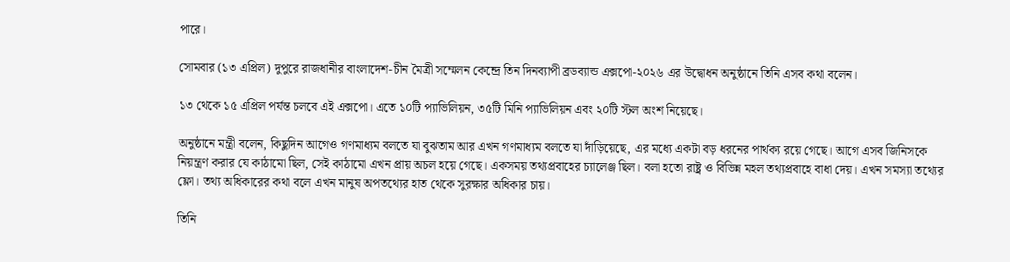পারে।

সোমবার (১৩ এপ্রিল) দুপুরে রাজধানীর বাংলাদেশ-চীন মৈত্রী সম্মেলন কেন্দ্রে তিন দিনব্যাপী ব্রডব্যান্ড এক্সপো-২০২৬ এর উদ্বোধন অনুষ্ঠানে তিনি এসব কথা বলেন।

১৩ থেকে ১৫ এপ্রিল পর্যন্ত চলবে এই এক্সপো। এতে ১০টি প্যাভিলিয়ন, ৩৫টি মিনি প্যাভিলিয়ন এবং ২০টি স্টল অংশ নিয়েছে।

অনুষ্ঠানে মন্ত্রী বলেন, কিছুদিন আগেও গণমাধ্যম বলতে যা বুঝতাম আর এখন গণমাধ্যম বলতে যা দাঁড়িয়েছে, এর মধ্যে একটা বড় ধরনের পার্থক্য রয়ে গেছে। আগে এসব জিনিসকে নিয়ন্ত্রণ করার যে কাঠামো ছিল, সেই কাঠামো এখন প্রায় অচল হয়ে গেছে। একসময় তথ্যপ্রবাহের চ্যালেঞ্জ ছিল। বলা হতো রাষ্ট্র ও বিভিন্ন মহল তথ্যপ্রবাহে বাধা দেয়। এখন সমস্যা তথ্যের ফ্লো। তথ্য অধিকারের কথা বলে এখন মানুষ অপতথ্যের হাত থেকে সুরক্ষার অধিকার চায়।

তিনি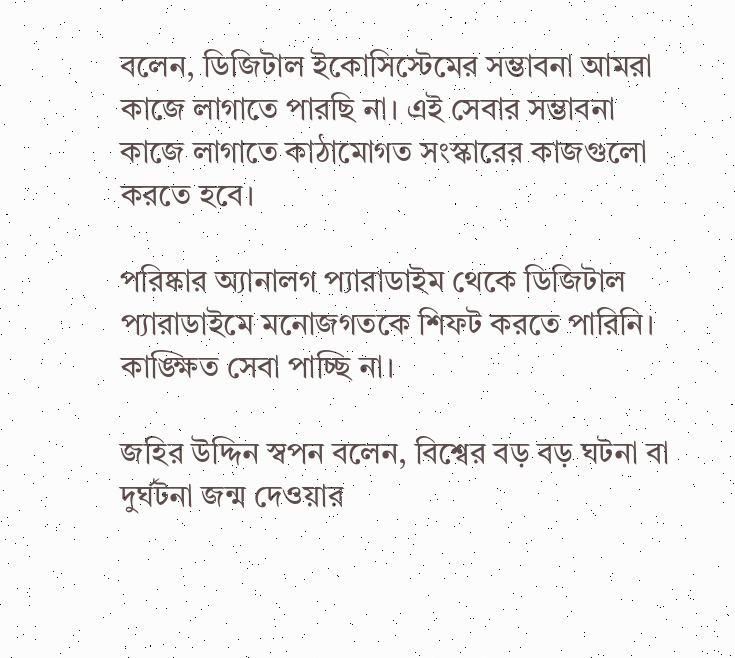বলেন, ডিজিটাল ইকোসিস্টেমের সম্ভাবনা আমরা কাজে লাগাতে পারছি না। এই সেবার সম্ভাবনা কাজে লাগাতে কাঠামোগত সংস্কারের কাজগুলো করতে হবে।

পরিষ্কার অ্যানালগ প্যারাডাইম থেকে ডিজিটাল প্যারাডাইমে মনোজগতকে শিফট করতে পারিনি। কাঙ্ক্ষিত সেবা পাচ্ছি না।

জহির উদ্দিন স্বপন বলেন, বিশ্বের বড় বড় ঘটনা বা দুর্ঘটনা জন্ম দেওয়ার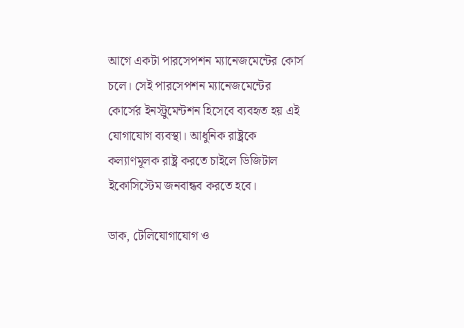আগে একটা পারসেপশন ম্যানেজমেন্টের কোর্স চলে। সেই পারসেপশন ম্যানেজমেন্টের কোর্সের ইনস্ট্রুমেন্টশন হিসেবে ব্যবহৃত হয় এই যোগাযোগ ব্যবস্থা। আধুনিক রাষ্ট্রকে কল্যাণমূলক রাষ্ট্র করতে চাইলে ডিজিটাল ইকোসিস্টেম জনবান্ধব করতে হবে।

ডাক, টেলিযোগাযোগ ও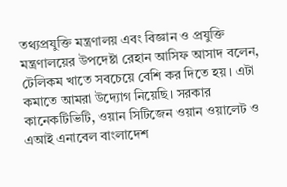তথ্যপ্রযুক্তি মন্ত্রণালয় এবং বিজ্ঞান ও প্রযুক্তি মন্ত্রণালয়ের উপদেষ্টা রেহান আসিফ আসাদ বলেন, টেলিকম খাতে সবচেয়ে বেশি কর দিতে হয়। এটা কমাতে আমরা উদ্যোগ নিয়েছি। সরকার কানেকটিভিটি, ওয়ান সিটিজেন ওয়ান ওয়ালেট ও এআই এনাবেল বাংলাদেশ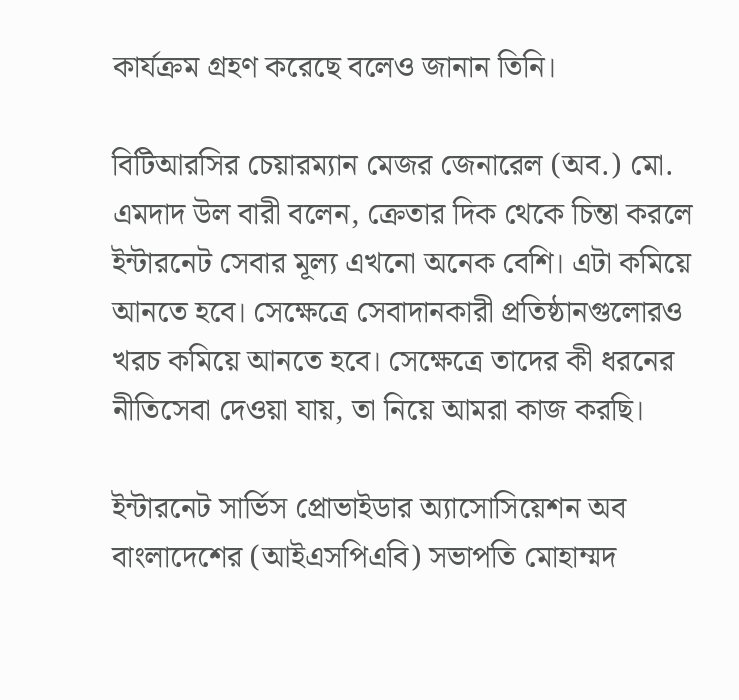কার্যক্রম গ্রহণ করেছে বলেও জানান তিনি।

বিটিআরসির চেয়ারম্যান মেজর জেনারেল (অব.) মো. এমদাদ উল বারী বলেন, ক্রেতার দিক থেকে চিন্তা করলে ইন্টারনেট সেবার মূল্য এখনো অনেক বেশি। এটা কমিয়ে আনতে হবে। সেক্ষেত্রে সেবাদানকারী প্রতিষ্ঠানগুলোরও খরচ কমিয়ে আনতে হবে। সেক্ষেত্রে তাদের কী ধরনের নীতিসেবা দেওয়া যায়, তা নিয়ে আমরা কাজ করছি।

ইন্টারনেট সার্ভিস প্রোভাইডার অ্যাসোসিয়েশন অব বাংলাদেশের (আইএসপিএবি) সভাপতি মোহাম্মদ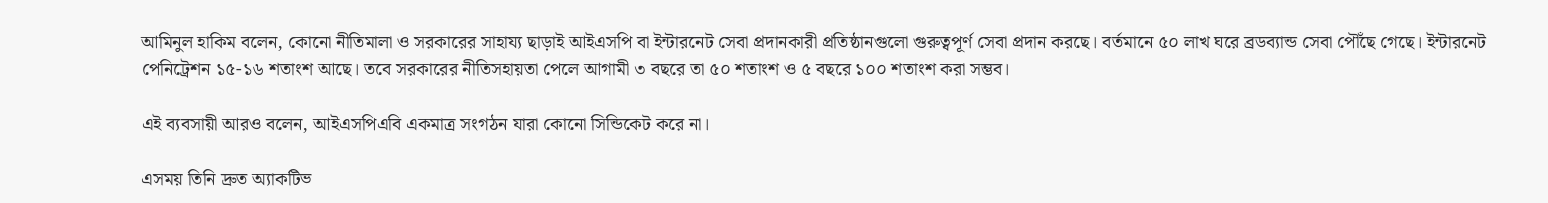আমিনুল হাকিম বলেন, কোনো নীতিমালা ও সরকারের সাহায্য ছাড়াই আইএসপি বা ইন্টারনেট সেবা প্রদানকারী প্রতিষ্ঠানগুলো গুরুত্বপূর্ণ সেবা প্রদান করছে। বর্তমানে ৫০ লাখ ঘরে ব্রডব্যান্ড সেবা পৌঁছে গেছে। ইন্টারনেট পেনিট্রেশন ১৫-১৬ শতাংশ আছে। তবে সরকারের নীতিসহায়তা পেলে আগামী ৩ বছরে তা ৫০ শতাংশ ও ৫ বছরে ১০০ শতাংশ করা সম্ভব।

এই ব্যবসায়ী আরও বলেন, আইএসপিএবি একমাত্র সংগঠন যারা কোনো সিন্ডিকেট করে না।

এসময় তিনি দ্রুত অ্যাকটিভ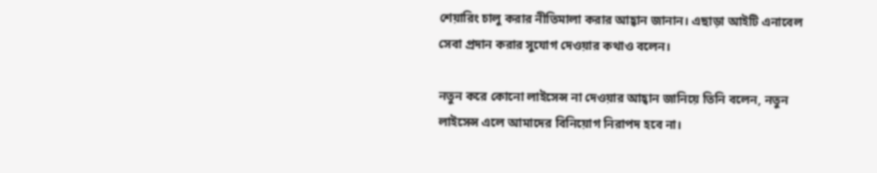শেয়ারিং চালু করার নীতিমালা করার আহ্বান জানান। এছাড়া আইটি এনাবেল সেবা প্রদান করার সুযোগ দেওয়ার কথাও বলেন।

নতুন করে কোনো লাইসেন্স না দেওয়ার আহ্বান জানিয়ে তিনি বলেন, নতুন লাইসেন্স এলে আমাদের বিনিয়োগ নিরাপদ হবে না।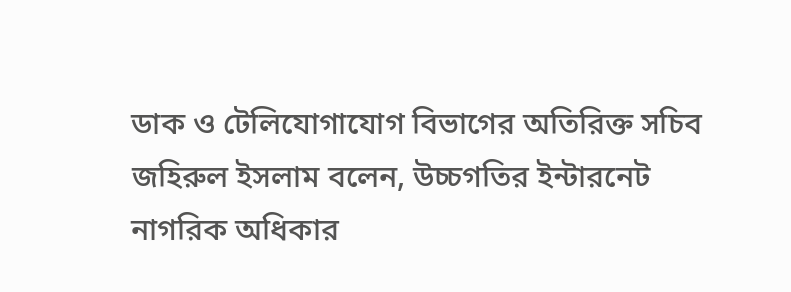ডাক ও টেলিযোগাযোগ বিভাগের অতিরিক্ত সচিব জহিরুল ইসলাম বলেন, উচ্চগতির ইন্টারনেট নাগরিক অধিকার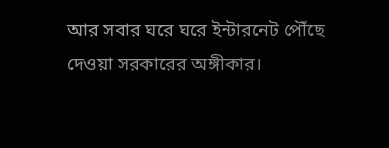আর সবার ঘরে ঘরে ইন্টারনেট পৌঁছে দেওয়া সরকারের অঙ্গীকার।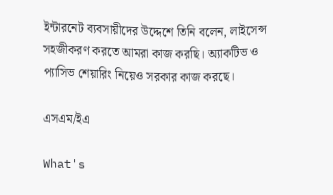ইন্টারনেট ব্যবসায়ীদের উদ্দেশে তিনি বলেন, লাইসেন্স সহজীকরণ করতে আমরা কাজ করছি। অ্যাকটিভ ও প্যাসিভ শেয়ারিং নিয়েও সরকার কাজ করছে।

এসএম/ইএ

What's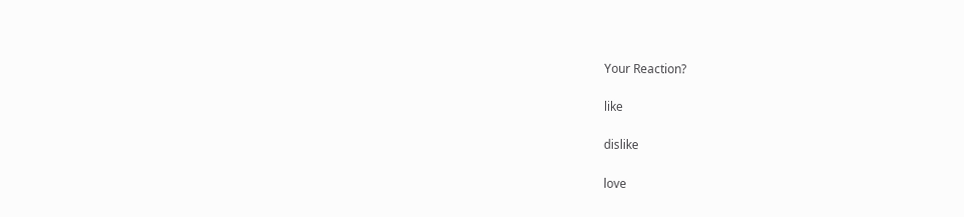Your Reaction?

like

dislike

love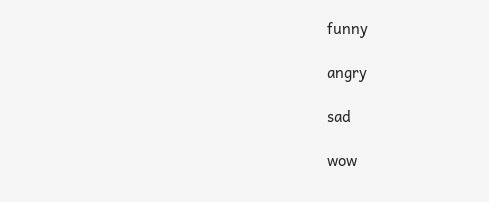funny

angry

sad

wow